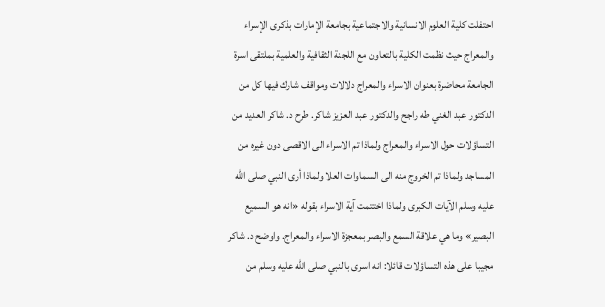احتفلت كلية العلوم الانسانية والاجتماعية بجامعة الإمارات بذكرى الإسراء والمعراج حيث نظمت الكلية بالتعاون مع اللجنة الثقافية والعلمية بملتقى اسرة الجامعة محاضرة بعنوان الاسراء والمعراج دلالات ومواقف شارك فيها كل من الدكتور عبد الغني طه راجح والدكتور عبد العزيز شاكر. طرح د. شاكر العديد من التساؤلات حول الاسراء والمعراج ولماذا تم الاسراء الى الاقصى دون غيره من المساجد ولماذا تم الخروج منه الى السماوات العلا ولماذا أرى النبي صلى الله عليه وسلم الآيات الكبرى ولماذا اختتمت آية الاسراء بقوله «انه هو السميع البصير» وما هي علاقة السمع والبصر بمعجزة الاسراء والمعراج. واوضح د. شاكر مجيبا على هذه التساؤلات قائلا: انه اسرى بالنبي صلى الله عليه وسلم من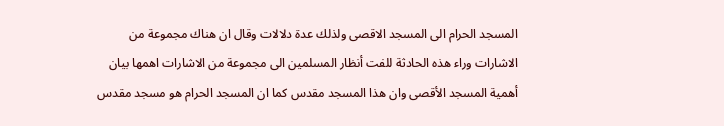المسجد الحرام الى المسجد الاقصى ولذلك عدة دلالات وقال ان هناك مجموعة من الاشارات وراء هذه الحادثة للفت أنظار المسلمين الى مجموعة من الاشارات اهمها بيان أهمية المسجد الأقصى وان هذا المسجد مقدس كما ان المسجد الحرام هو مسجد مقدس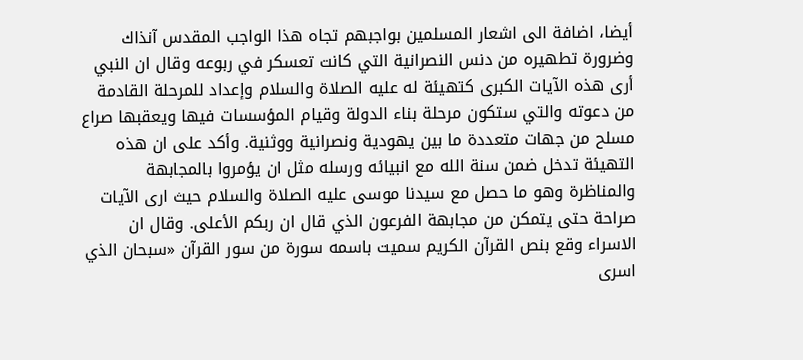أيضا، اضافة الى اشعار المسلمين بواجبهم تجاه هذا الواجب المقدس آنذاك وضرورة تطهيره من دنس النصرانية التي كانت تعسكر في ربوعه وقال ان النبي أرى هذه الآيات الكبرى كتهيئة له عليه الصلاة والسلام وإعداد للمرحلة القادمة من دعوته والتي ستكون مرحلة بناء الدولة وقيام المؤسسات فيها ويعقبها صراع مسلح من جهات متعددة ما بين يهودية ونصرانية ووثنية. وأكد على ان هذه التهيئة تدخل ضمن سنة الله مع انبيائه ورسله مثل ان يؤمروا بالمجابهة والمناظرة وهو ما حصل مع سيدنا موسى عليه الصلاة والسلام حيث ارى الآيات صراحة حتى يتمكن من مجابهة الفرعون الذي قال ان ربكم الأعلى. وقال ان الاسراء وقع بنص القرآن الكريم سميت باسمه سورة من سور القرآن «سبحان الذي اسرى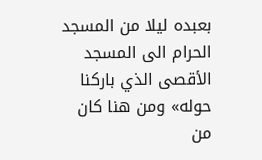بعبده ليلا من المسجد الحرام الى المسجد الأقصى الذي باركنا حوله» ومن هنا كان من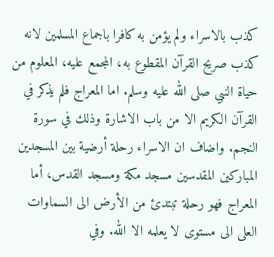كذب بالاسراء ولم يؤمن به كافرا باجماع المسلمين لانه كذب صريح القرآن المقطوع به، المجمع عليه، المعلوم من حياة النبي صلى الله عليه وسلم. اما المعراج فلم يذكر في القرآن الكريم الا من باب الاشارة وذلك في سورة النجم. واضاف ان الاسراء رحلة أرضية بين المسجدين المباركين المقدسين مسجد مكة ومسجد القدس، أما المعراج فهو رحلة تبتدئ من الأرض الى السماوات العلى الى مستوى لا يعلمه الا الله. وفي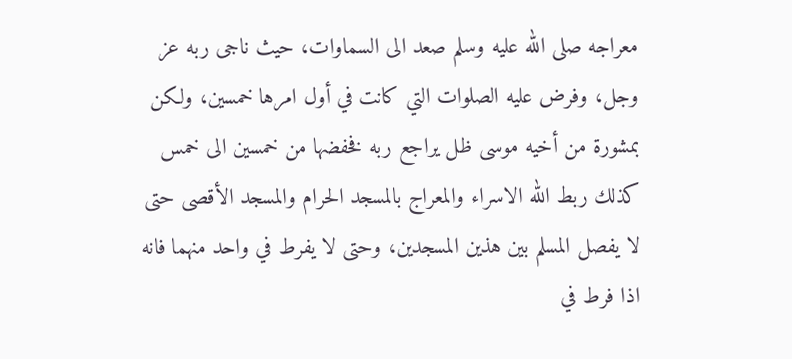معراجه صلى الله عليه وسلم صعد الى السماوات، حيث ناجى ربه عز وجل، وفرض عليه الصلوات التي كانت في أول امرها خمسين، ولكن بمشورة من أخيه موسى ظل يراجع ربه فخفضها من خمسين الى خمس كذلك ربط الله الاسراء والمعراج بالمسجد الحرام والمسجد الأقصى حتى لا يفصل المسلم بين هذين المسجدين، وحتى لا يفرط في واحد منهما فانه اذا فرط في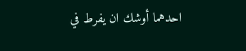احدهما أوشك ان يفرط في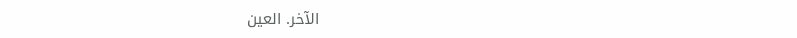الآخر. العين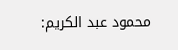محمود عبد الكريم: